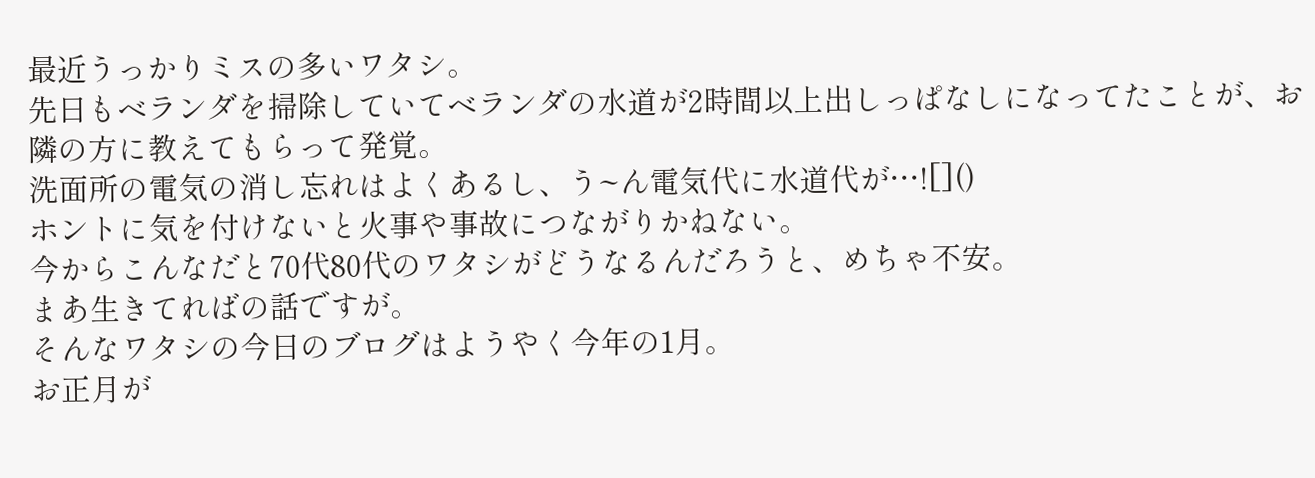最近うっかりミスの多いワタシ。
先日もベランダを掃除していてベランダの水道が2時間以上出しっぱなしになってたことが、お隣の方に教えてもらって発覚。
洗面所の電気の消し忘れはよくあるし、う~ん電気代に水道代が…![]()
ホントに気を付けないと火事や事故につながりかねない。
今からこんなだと70代80代のワタシがどうなるんだろうと、めちゃ不安。
まあ生きてればの話ですが。
そんなワタシの今日のブログはようやく今年の1月。
お正月が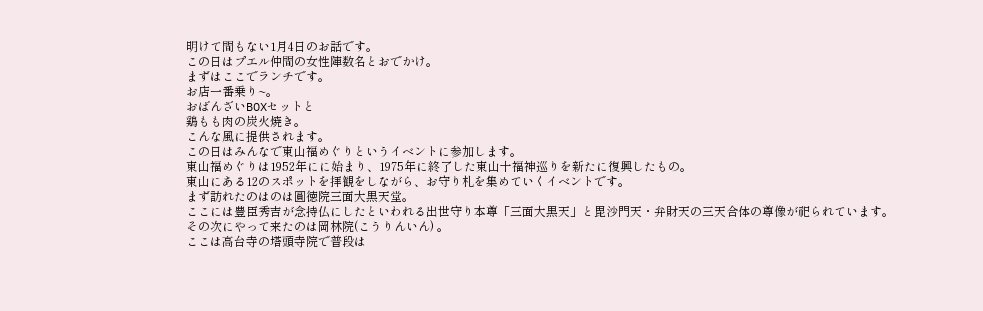明けて間もない1月4日のお話です。
この日はプエル仲間の女性陣数名とおでかけ。
まずはここでランチです。
お店一番乗り~。
おばんざいBOXセットと
鶏もも肉の炭火焼き。
こんな風に提供されます。
この日はみんなで東山福めぐりというイベントに参加します。
東山福めぐりは1952年にに始まり、1975年に終了した東山十福神巡りを新たに復興したもの。
東山にある12のスポットを拝観をしながら、お守り札を集めていくイベントです。
まず訪れたのはのは圓徳院三面大黒天堂。
ここには豊臣秀吉が念持仏にしたといわれる出世守り本尊「三面大黒天」と毘沙門天・弁財天の三天合体の尊像が祀られています。
その次にやって来たのは岡林院(こうりんいん) 。
ここは高台寺の塔頭寺院で普段は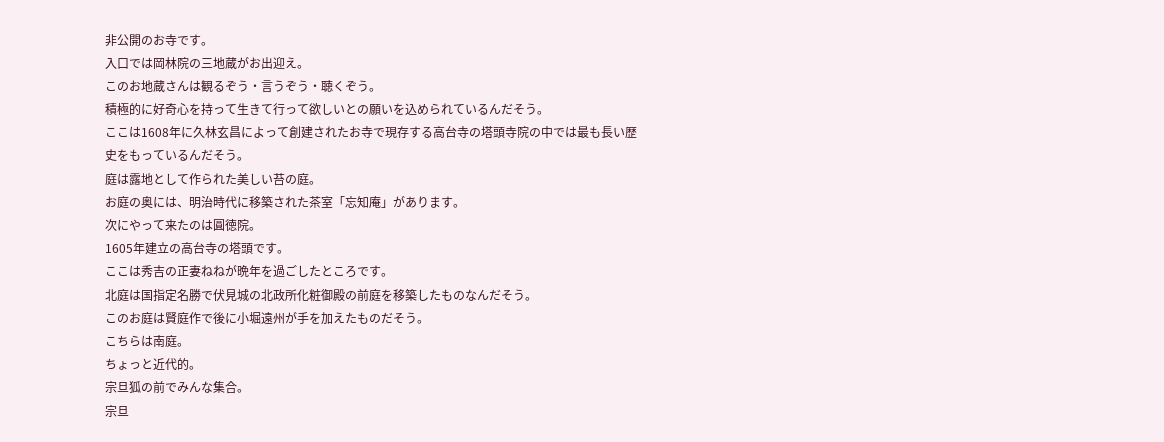非公開のお寺です。
入口では岡林院の三地蔵がお出迎え。
このお地蔵さんは観るぞう・言うぞう・聴くぞう。
積極的に好奇心を持って生きて行って欲しいとの願いを込められているんだそう。
ここは1608年に久林玄昌によって創建されたお寺で現存する高台寺の塔頭寺院の中では最も長い歴史をもっているんだそう。
庭は露地として作られた美しい苔の庭。
お庭の奥には、明治時代に移築された茶室「忘知庵」があります。
次にやって来たのは圓徳院。
1605年建立の高台寺の塔頭です。
ここは秀吉の正妻ねねが晩年を過ごしたところです。
北庭は国指定名勝で伏見城の北政所化粧御殿の前庭を移築したものなんだそう。
このお庭は賢庭作で後に小堀遠州が手を加えたものだそう。
こちらは南庭。
ちょっと近代的。
宗旦狐の前でみんな集合。
宗旦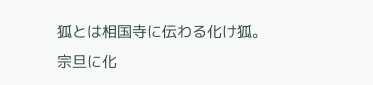狐とは相国寺に伝わる化け狐。
宗旦に化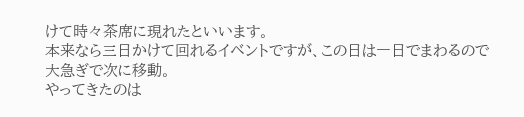けて時々茶席に現れたといいます。
本来なら三日かけて回れるイベントですが、この日は一日でまわるので大急ぎで次に移動。
やってきたのは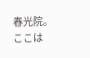春光院。
ここは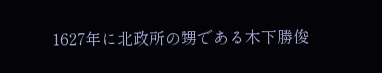1627年に北政所の甥である木下勝俊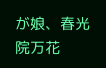が娘、春光院万花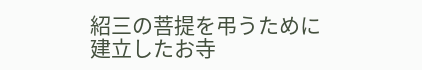紹三の菩提を弔うために建立したお寺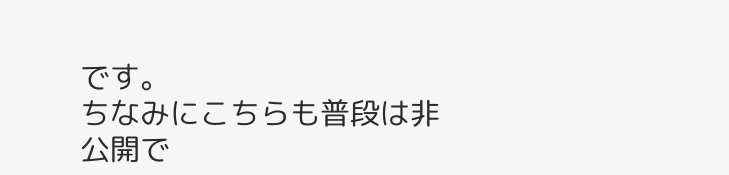です。
ちなみにこちらも普段は非公開で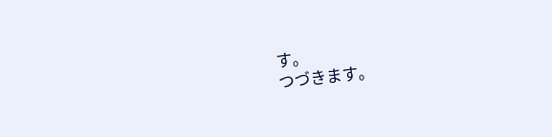す。
つづきます。